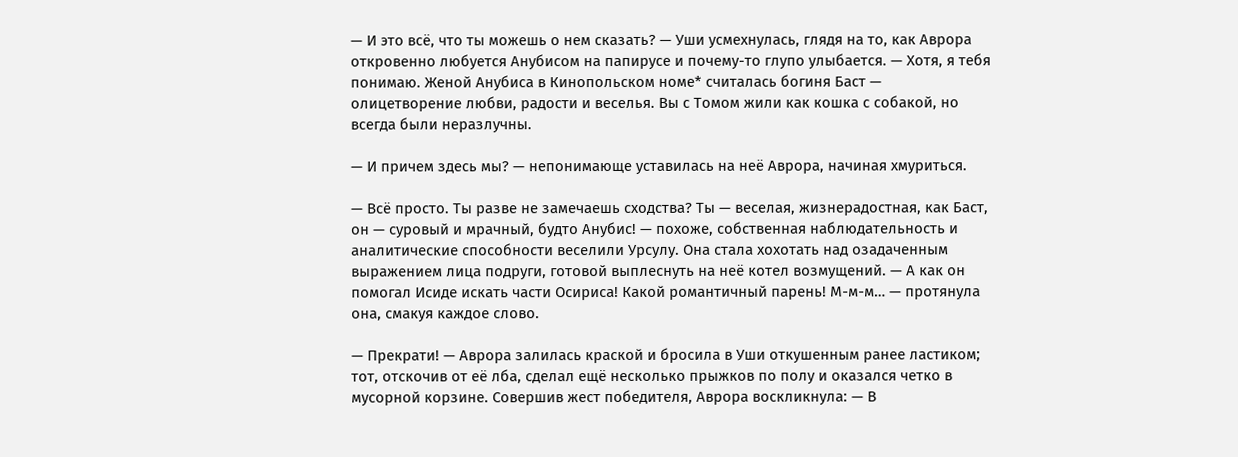— И это всё, что ты можешь о нем сказать? — Уши усмехнулась, глядя на то, как Аврора откровенно любуется Анубисом на папирусе и почему-то глупо улыбается. — Хотя, я тебя понимаю. Женой Анубиса в Кинопольском номе* считалась богиня Баст — олицетворение любви, радости и веселья. Вы с Томом жили как кошка с собакой, но всегда были неразлучны.

— И причем здесь мы? — непонимающе уставилась на неё Аврора, начиная хмуриться.

— Всё просто. Ты разве не замечаешь сходства? Ты — веселая, жизнерадостная, как Баст, он — суровый и мрачный, будто Анубис! — похоже, собственная наблюдательность и аналитические способности веселили Урсулу. Она стала хохотать над озадаченным выражением лица подруги, готовой выплеснуть на неё котел возмущений. — А как он помогал Исиде искать части Осириса! Какой романтичный парень! М-м-м… — протянула она, смакуя каждое слово.

— Прекрати! — Аврора залилась краской и бросила в Уши откушенным ранее ластиком; тот, отскочив от её лба, сделал ещё несколько прыжков по полу и оказался четко в мусорной корзине. Совершив жест победителя, Аврора воскликнула: — В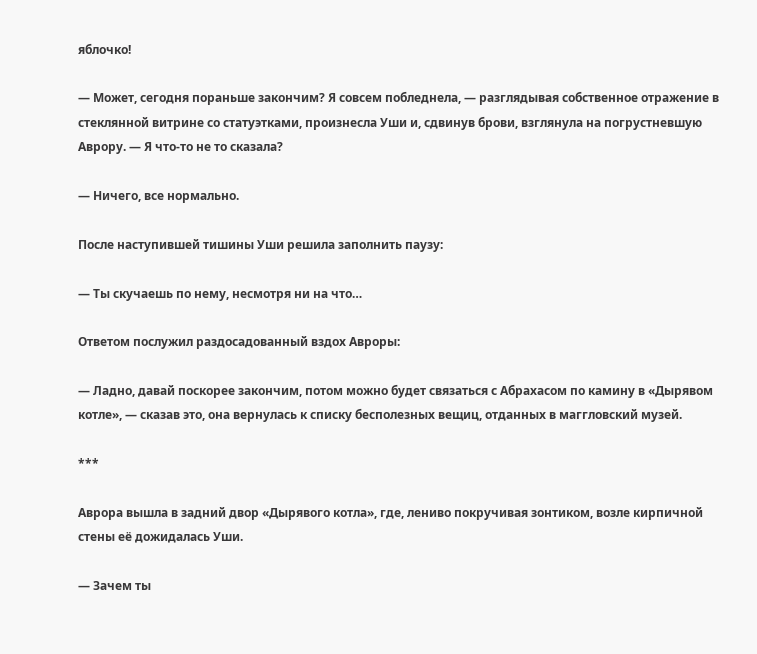яблочко!

— Может, сегодня пораньше закончим? Я совсем побледнела, — разглядывая собственное отражение в стеклянной витрине со статуэтками, произнесла Уши и, сдвинув брови, взглянула на погрустневшую Аврору. — Я что-то не то сказала?

— Ничего, все нормально.

После наступившей тишины Уши решила заполнить паузу:

— Ты скучаешь по нему, несмотря ни на что…

Ответом послужил раздосадованный вздох Авроры:

— Ладно, давай поскорее закончим, потом можно будет связаться с Абрахасом по камину в «Дырявом котле», — сказав это, она вернулась к списку бесполезных вещиц, отданных в маггловский музей.

***

Аврора вышла в задний двор «Дырявого котла», где, лениво покручивая зонтиком, возле кирпичной стены её дожидалась Уши.

— Зачем ты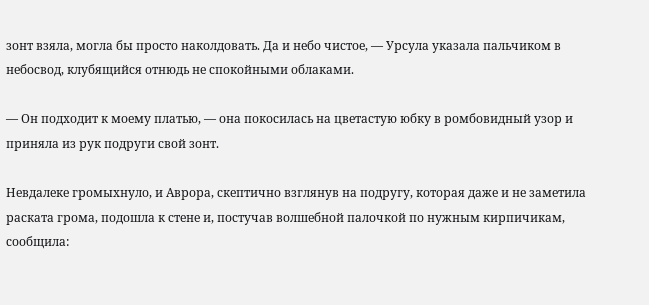зонт взяла, могла бы просто наколдовать. Да и небо чистое, — Урсула указала пальчиком в небосвод, клубящийся отнюдь не спокойными облаками.

— Он подходит к моему платью, — она покосилась на цветастую юбку в ромбовидный узор и приняла из рук подруги свой зонт.

Невдалеке громыхнуло, и Аврора, скептично взглянув на подругу, которая даже и не заметила раската грома, подошла к стене и, постучав волшебной палочкой по нужным кирпичикам, сообщила: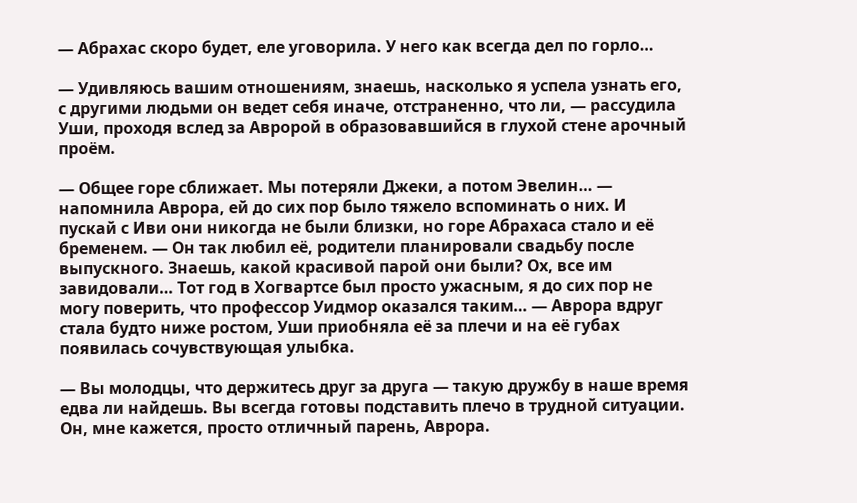— Абрахас скоро будет, еле уговорила. У него как всегда дел по горло…

— Удивляюсь вашим отношениям, знаешь, насколько я успела узнать его, с другими людьми он ведет себя иначе, отстраненно, что ли, — рассудила Уши, проходя вслед за Авророй в образовавшийся в глухой стене арочный проём.

— Общее горе сближает. Мы потеряли Джеки, а потом Эвелин… — напомнила Аврора, ей до сих пор было тяжело вспоминать о них. И пускай с Иви они никогда не были близки, но горе Абрахаса стало и её бременем. — Он так любил её, родители планировали свадьбу после выпускного. Знаешь, какой красивой парой они были? Ох, все им завидовали… Тот год в Хогвартсе был просто ужасным, я до сих пор не могу поверить, что профессор Уидмор оказался таким… — Аврора вдруг стала будто ниже ростом, Уши приобняла её за плечи и на её губах появилась сочувствующая улыбка.

— Вы молодцы, что держитесь друг за друга — такую дружбу в наше время едва ли найдешь. Вы всегда готовы подставить плечо в трудной ситуации. Он, мне кажется, просто отличный парень, Аврора.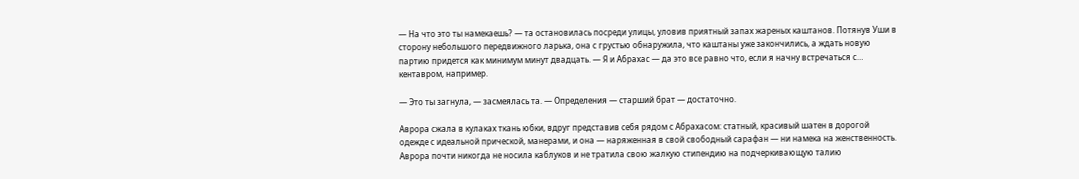— На что это ты намекаешь? — та остановилась посреди улицы, уловив приятный запах жареных каштанов. Потянув Уши в сторону небольшого передвижного ларька, она с грустью обнаружила, что каштаны уже закончились, а ждать новую партию придется как минимум минут двадцать. — Я и Абрахас — да это все равно что, если я начну встречаться с… кентавром, например.

— Это ты загнула, — засмеялась та. — Определения — старший брат — достаточно.

Аврора сжала в кулаках ткань юбки, вдруг представив себя рядом с Абрахасом: статный, красивый шатен в дорогой одежде с идеальной прической, манерами, и она — наряженная в свой свободный сарафан — ни намека на женственность. Аврора почти никогда не носила каблуков и не тратила свою жалкую стипендию на подчеркивающую талию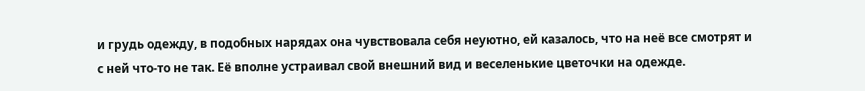и грудь одежду, в подобных нарядах она чувствовала себя неуютно, ей казалось, что на неё все смотрят и с ней что-то не так. Её вполне устраивал свой внешний вид и веселенькие цветочки на одежде.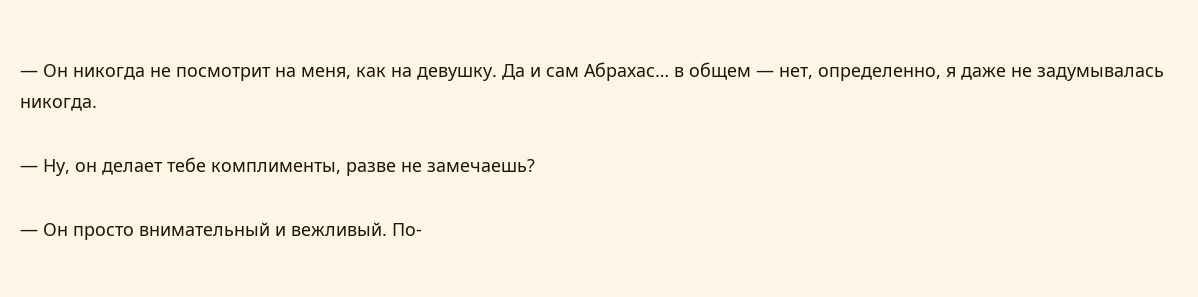— Он никогда не посмотрит на меня, как на девушку. Да и сам Абрахас… в общем — нет, определенно, я даже не задумывалась никогда.

— Ну, он делает тебе комплименты, разве не замечаешь?

— Он просто внимательный и вежливый. По-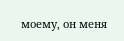моему, он меня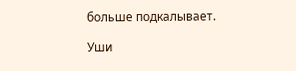больше подкалывает.

Уши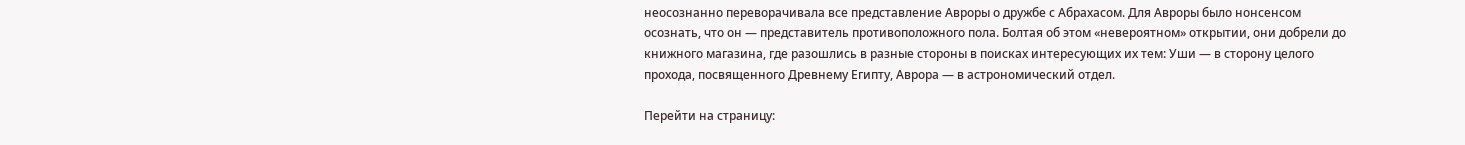неосознанно переворачивала все представление Авроры о дружбе с Абрахасом. Для Авроры было нонсенсом осознать, что он — представитель противоположного пола. Болтая об этом «невероятном» открытии, они добрели до книжного магазина, где разошлись в разные стороны в поисках интересующих их тем: Уши — в сторону целого прохода, посвященного Древнему Египту, Аврора — в астрономический отдел.

Перейти на страницу: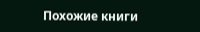Похожие книги